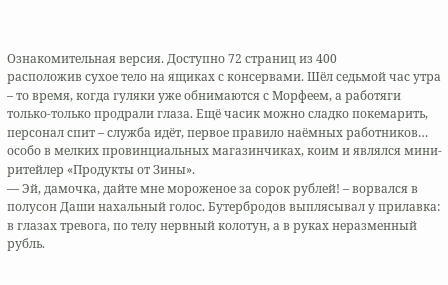Ознакомительная версия. Доступно 72 страниц из 400
расположив сухое тело на ящиках с консервами. Шёл седьмой час утра – то время, когда гуляки уже обнимаются с Морфеем, а работяги только-только продрали глаза. Ещё часик можно сладко покемарить, персонал спит – служба идёт, первое правило наёмных работников… особо в мелких провинциальных магазинчиках, коим и являлся мини-ритейлер «Продукты от Зины».
— Эй, дамочка, дайте мне мороженое за сорок рублей! – ворвался в полусон Даши нахальный голос. Бутербродов выплясывал у прилавка: в глазах тревога, по телу нервный колотун, а в руках неразменный рубль.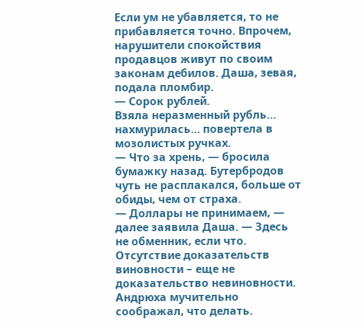Если ум не убавляется, то не прибавляется точно. Впрочем, нарушители спокойствия продавцов живут по своим законам дебилов. Даша, зевая, подала пломбир.
— Сорок рублей.
Взяла неразменный рубль… нахмурилась… повертела в мозолистых ручках.
— Что за хрень, — бросила бумажку назад. Бутербродов чуть не расплакался, больше от обиды, чем от страха.
— Доллары не принимаем, — далее заявила Даша. — Здесь не обменник, если что.
Отсутствие доказательств виновности – еще не доказательство невиновности. Андрюха мучительно соображал, что делать.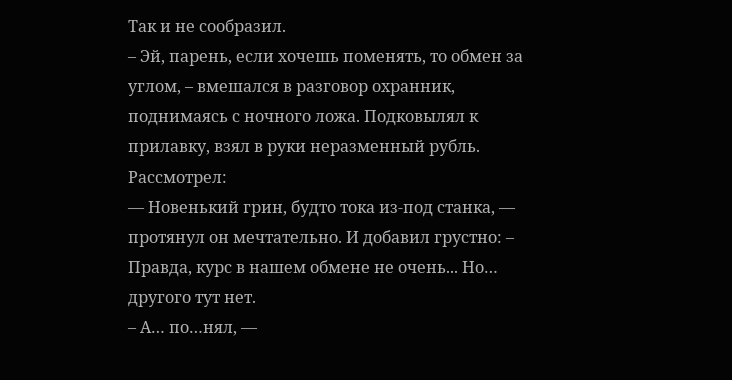Так и не сообразил.
– Эй, парень, если хочешь поменять, то обмен за углом, – вмешался в разговор охранник, поднимаясь с ночного ложа. Подковылял к прилавку, взял в руки неразменный рубль. Рассмотрел:
— Новенький грин, будто тока из-под станка, — протянул он мечтательно. И добавил грустно: – Правда, курс в нашем обмене не очень... Но… другого тут нет.
– А… по…нял, —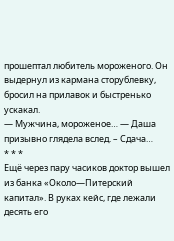прошептал любитель мороженого. Он выдернул из кармана сторублевку, бросил на прилавок и быстренько ускакал.
— Мужчина, мороженое… — Даша призывно глядела вслед. – Сдача…
* * *
Ещё через пару часиков доктор вышел из банка «Около—Питерский капитал». В руках кейс, где лежали десять его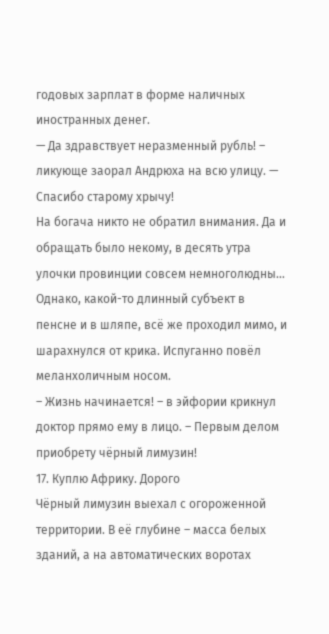годовых зарплат в форме наличных иностранных денег.
— Да здравствует неразменный рубль! – ликующе заорал Андрюха на всю улицу. — Спасибо старому хрычу!
На богача никто не обратил внимания. Да и обращать было некому, в десять утра улочки провинции совсем немноголюдны… Однако, какой-то длинный субъект в пенсне и в шляпе, всё же проходил мимо, и шарахнулся от крика. Испуганно повёл меланхоличным носом.
– Жизнь начинается! – в эйфории крикнул доктор прямо ему в лицо. – Первым делом приобрету чёрный лимузин!
17. Куплю Африку. Дорого
Чёрный лимузин выехал с огороженной территории. В её глубине – масса белых зданий, а на автоматических воротах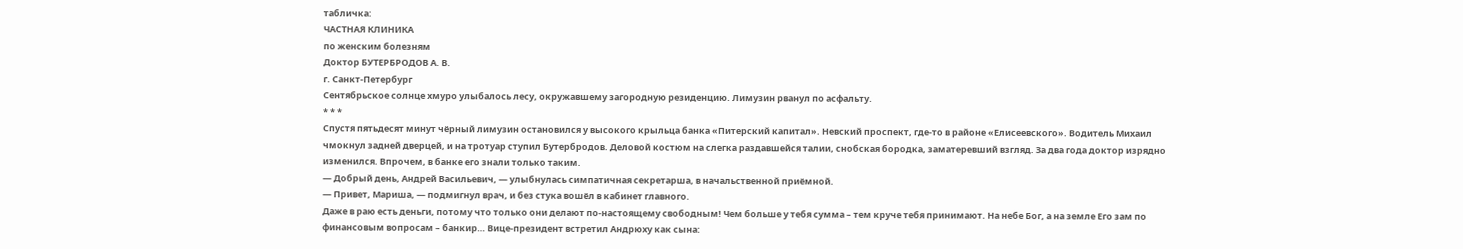табличка:
ЧАСТНАЯ КЛИНИКА
по женским болезням
Доктор БУТЕРБРОДОВ А. В.
г. Санкт-Петербург
Сентябрьское солнце хмуро улыбалось лесу, окружавшему загородную резиденцию. Лимузин рванул по асфальту.
* * *
Спустя пятьдесят минут чёрный лимузин остановился у высокого крыльца банка «Питерский капитал». Невский проспект, где-то в районе «Елисеевского». Водитель Михаил чмокнул задней дверцей, и на тротуар ступил Бутербродов. Деловой костюм на слегка раздавшейся талии, снобская бородка, заматеревший взгляд. За два года доктор изрядно изменился. Впрочем, в банке его знали только таким.
— Добрый день, Андрей Васильевич, — улыбнулась симпатичная секретарша, в начальственной приёмной.
— Привет, Мариша, — подмигнул врач, и без стука вошёл в кабинет главного.
Даже в раю есть деньги, потому что только они делают по-настоящему свободным! Чем больше у тебя сумма – тем круче тебя принимают. На небе Бог, а на земле Его зам по финансовым вопросам – банкир… Вице-президент встретил Андрюху как сына: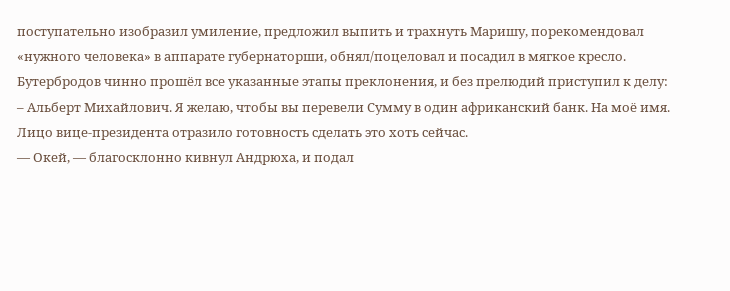поступательно изобразил умиление, предложил выпить и трахнуть Маришу, порекомендовал «нужного человека» в аппарате губернаторши, обнял/поцеловал и посадил в мягкое кресло.
Бутербродов чинно прошёл все указанные этапы преклонения, и без прелюдий приступил к делу:
– Альберт Михайлович. Я желаю, чтобы вы перевели Сумму в один африканский банк. На моё имя.
Лицо вице-президента отразило готовность сделать это хоть сейчас.
— Окей, — благосклонно кивнул Андрюха, и подал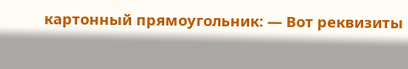картонный прямоугольник: — Вот реквизиты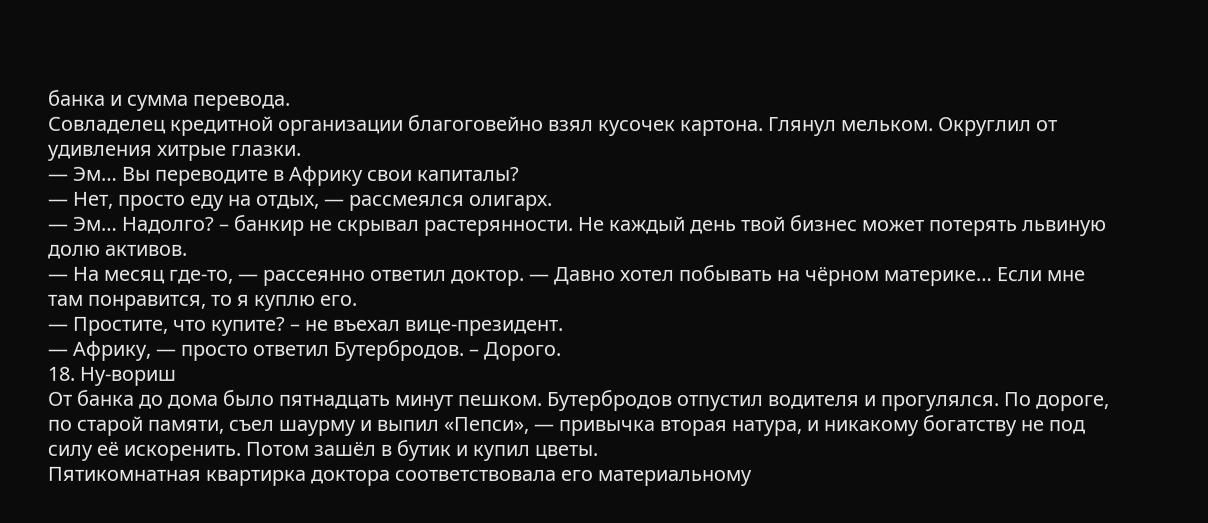банка и сумма перевода.
Совладелец кредитной организации благоговейно взял кусочек картона. Глянул мельком. Округлил от удивления хитрые глазки.
— Эм… Вы переводите в Африку свои капиталы?
— Нет, просто еду на отдых, — рассмеялся олигарх.
— Эм… Надолго? – банкир не скрывал растерянности. Не каждый день твой бизнес может потерять львиную долю активов.
— На месяц где-то, — рассеянно ответил доктор. — Давно хотел побывать на чёрном материке… Если мне там понравится, то я куплю его.
— Простите, что купите? – не въехал вице-президент.
— Африку, — просто ответил Бутербродов. – Дорого.
18. Ну-вориш
От банка до дома было пятнадцать минут пешком. Бутербродов отпустил водителя и прогулялся. По дороге, по старой памяти, съел шаурму и выпил «Пепси», — привычка вторая натура, и никакому богатству не под силу её искоренить. Потом зашёл в бутик и купил цветы.
Пятикомнатная квартирка доктора соответствовала его материальному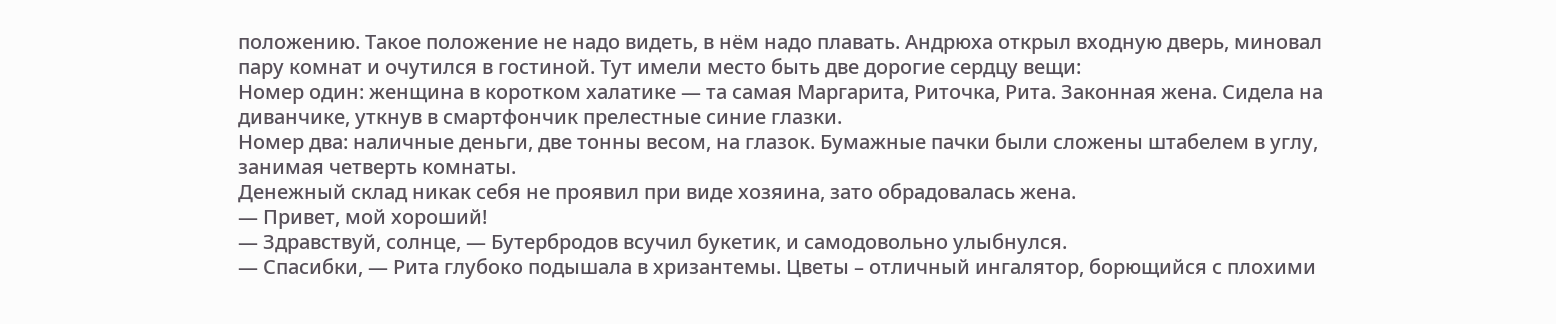положению. Такое положение не надо видеть, в нём надо плавать. Андрюха открыл входную дверь, миновал пару комнат и очутился в гостиной. Тут имели место быть две дорогие сердцу вещи:
Номер один: женщина в коротком халатике — та самая Маргарита, Риточка, Рита. Законная жена. Сидела на диванчике, уткнув в смартфончик прелестные синие глазки.
Номер два: наличные деньги, две тонны весом, на глазок. Бумажные пачки были сложены штабелем в углу, занимая четверть комнаты.
Денежный склад никак себя не проявил при виде хозяина, зато обрадовалась жена.
— Привет, мой хороший!
— Здравствуй, солнце, — Бутербродов всучил букетик, и самодовольно улыбнулся.
— Спасибки, — Рита глубоко подышала в хризантемы. Цветы – отличный ингалятор, борющийся с плохими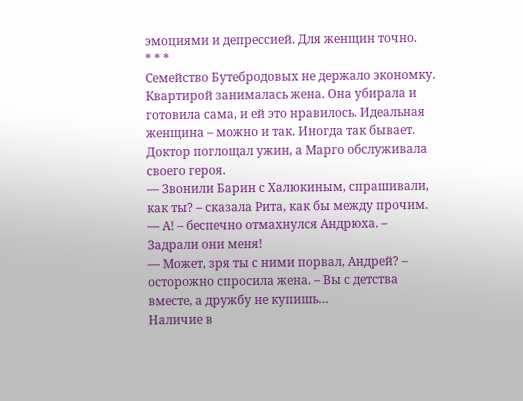эмоциями и депрессией. Для женщин точно.
* * *
Семейство Бутебродовых не держало экономку. Квартирой занималась жена. Она убирала и готовила сама, и ей это нравилось. Идеальная женщина – можно и так. Иногда так бывает. Доктор поглощал ужин, а Марго обслуживала своего героя.
— Звонили Барин с Халюкиным, спрашивали, как ты? – сказала Рита, как бы между прочим.
— А! – беспечно отмахнулся Андрюха. – Задрали они меня!
— Может, зря ты с ними порвал, Андрей? – осторожно спросила жена. – Вы с детства вместе, а дружбу не купишь…
Наличие в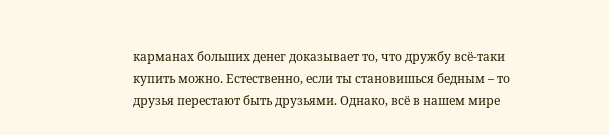карманах больших денег доказывает то, что дружбу всё-таки купить можно. Естественно, если ты становишься бедным – то друзья перестают быть друзьями. Однако, всё в нашем мире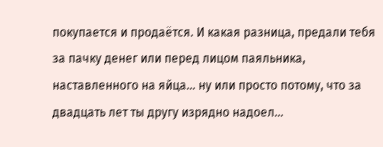покупается и продаётся. И какая разница, предали тебя за пачку денег или перед лицом паяльника, наставленного на яйца… ну или просто потому, что за двадцать лет ты другу изрядно надоел…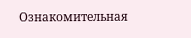Ознакомительная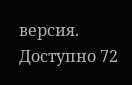версия. Доступно 72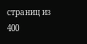страниц из 400